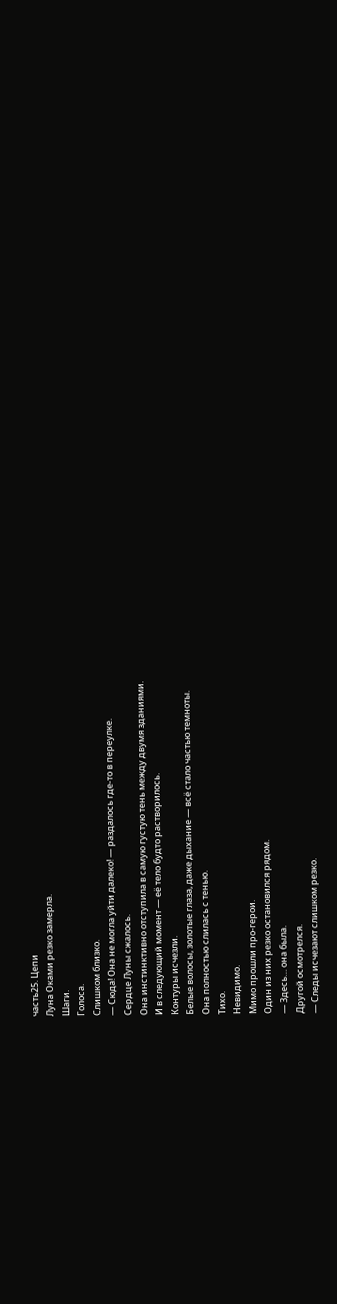часть25. Цепи
Луна Оками резко замерла.
Шаги.
Голоса.
Слишком близко.
— Сюда! Она не могла уйти далеко! — раздалось где-то в переулке.
Сердце Луны сжалось.
Она инстинктивно отступила в самую густую тень между двумя зданиями.
И в следующий момент — её тело будто растворилось.
Контуры исчезли.
Белые волосы, золотые глаза, даже дыхание — всё стало частью темноты.
Она полностью слилась с тенью.
Тихо.
Невидимо.
Мимо прошли про-герои.
Один из них резко остановился рядом.
— Здесь… она была.
Другой осмотрелся.
— Следы исчезают слишком резко.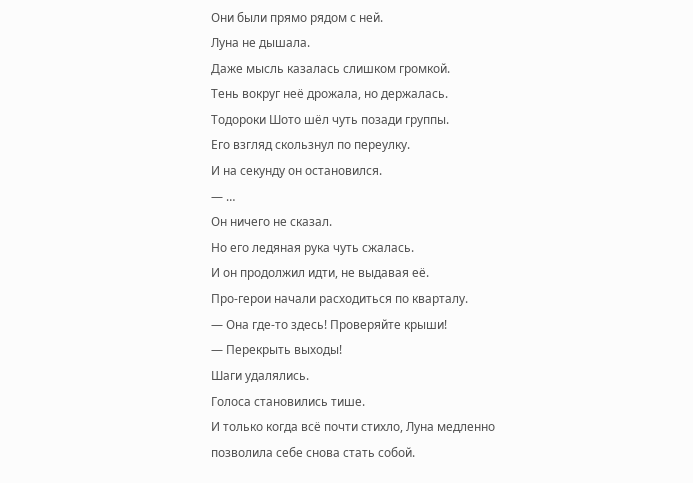Они были прямо рядом с ней.
Луна не дышала.
Даже мысль казалась слишком громкой.
Тень вокруг неё дрожала, но держалась.
Тодороки Шото шёл чуть позади группы.
Его взгляд скользнул по переулку.
И на секунду он остановился.
— …
Он ничего не сказал.
Но его ледяная рука чуть сжалась.
И он продолжил идти, не выдавая её.
Про-герои начали расходиться по кварталу.
— Она где-то здесь! Проверяйте крыши!
— Перекрыть выходы!
Шаги удалялись.
Голоса становились тише.
И только когда всё почти стихло, Луна медленно позволила себе снова стать собой.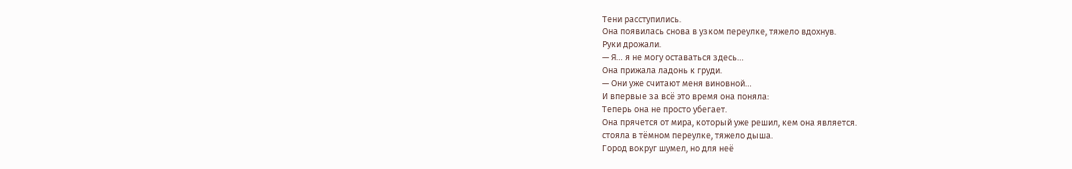Тени расступились.
Она появилась снова в узком переулке, тяжело вдохнув.
Руки дрожали.
— Я… я не могу оставаться здесь…
Она прижала ладонь к груди.
— Они уже считают меня виновной…
И впервые за всё это время она поняла:
Теперь она не просто убегает.
Она прячется от мира, который уже решил, кем она является.
стояла в тёмном переулке, тяжело дыша.
Город вокруг шумел, но для неё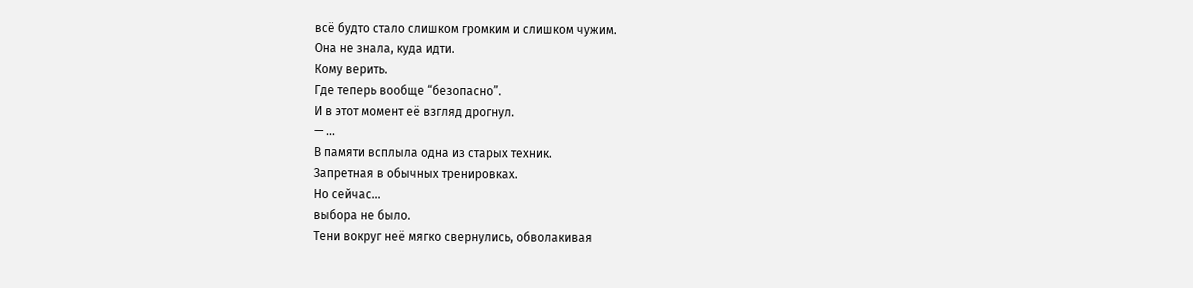всё будто стало слишком громким и слишком чужим.
Она не знала, куда идти.
Кому верить.
Где теперь вообще “безопасно”.
И в этот момент её взгляд дрогнул.
— …
В памяти всплыла одна из старых техник.
Запретная в обычных тренировках.
Но сейчас…
выбора не было.
Тени вокруг неё мягко свернулись, обволакивая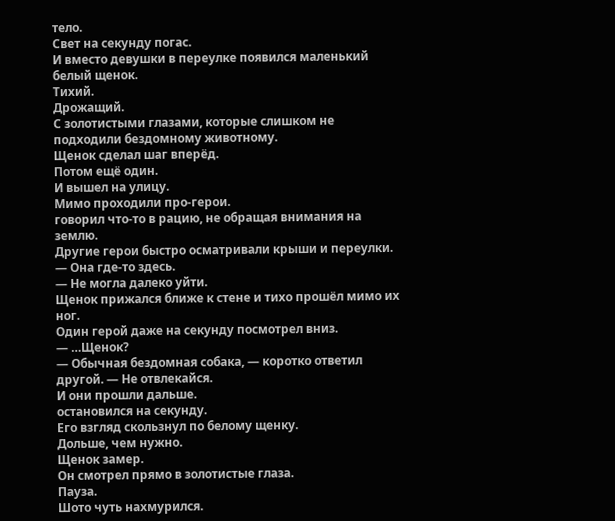тело.
Свет на секунду погас.
И вместо девушки в переулке появился маленький белый щенок.
Тихий.
Дрожащий.
С золотистыми глазами, которые слишком не подходили бездомному животному.
Щенок сделал шаг вперёд.
Потом ещё один.
И вышел на улицу.
Мимо проходили про-герои.
говорил что-то в рацию, не обращая внимания на землю.
Другие герои быстро осматривали крыши и переулки.
— Она где-то здесь.
— Не могла далеко уйти.
Щенок прижался ближе к стене и тихо прошёл мимо их ног.
Один герой даже на секунду посмотрел вниз.
— …Щенок?
— Обычная бездомная собака, — коротко ответил другой. — Не отвлекайся.
И они прошли дальше.
остановился на секунду.
Его взгляд скользнул по белому щенку.
Дольше, чем нужно.
Щенок замер.
Он смотрел прямо в золотистые глаза.
Пауза.
Шото чуть нахмурился.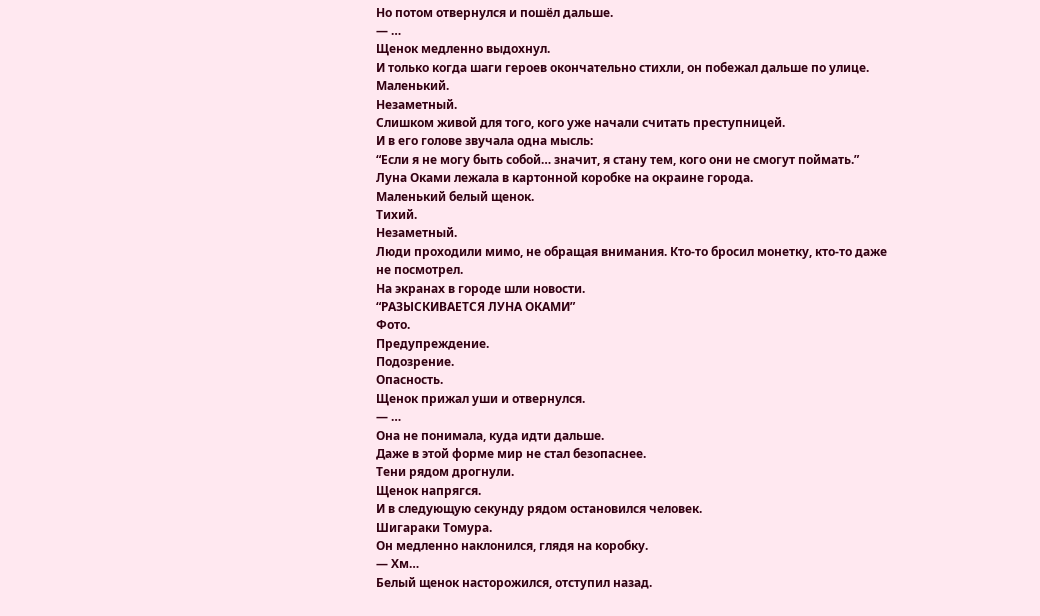Но потом отвернулся и пошёл дальше.
— …
Щенок медленно выдохнул.
И только когда шаги героев окончательно стихли, он побежал дальше по улице.
Маленький.
Незаметный.
Слишком живой для того, кого уже начали считать преступницей.
И в его голове звучала одна мысль:
“Если я не могу быть собой… значит, я стану тем, кого они не смогут поймать.”
Луна Оками лежала в картонной коробке на окраине города.
Маленький белый щенок.
Тихий.
Незаметный.
Люди проходили мимо, не обращая внимания. Кто-то бросил монетку, кто-то даже не посмотрел.
На экранах в городе шли новости.
“РАЗЫСКИВАЕТСЯ ЛУНА ОКАМИ”
Фото.
Предупреждение.
Подозрение.
Опасность.
Щенок прижал уши и отвернулся.
— …
Она не понимала, куда идти дальше.
Даже в этой форме мир не стал безопаснее.
Тени рядом дрогнули.
Щенок напрягся.
И в следующую секунду рядом остановился человек.
Шигараки Томура.
Он медленно наклонился, глядя на коробку.
— Хм…
Белый щенок насторожился, отступил назад.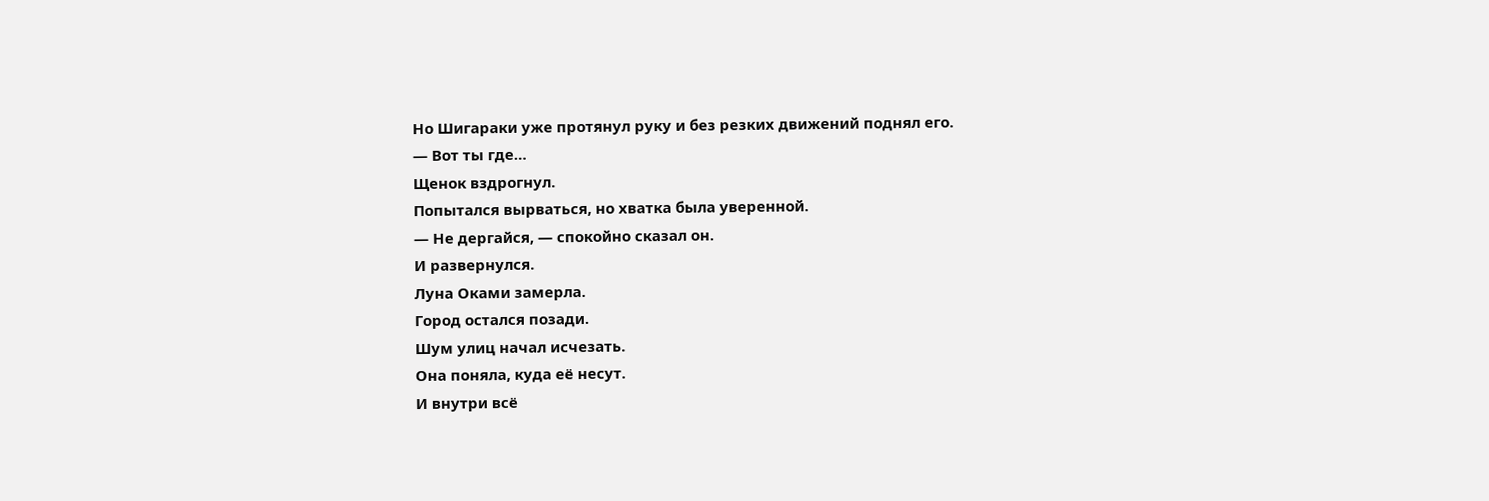Но Шигараки уже протянул руку и без резких движений поднял его.
— Вот ты где…
Щенок вздрогнул.
Попытался вырваться, но хватка была уверенной.
— Не дергайся, — спокойно сказал он.
И развернулся.
Луна Оками замерла.
Город остался позади.
Шум улиц начал исчезать.
Она поняла, куда её несут.
И внутри всё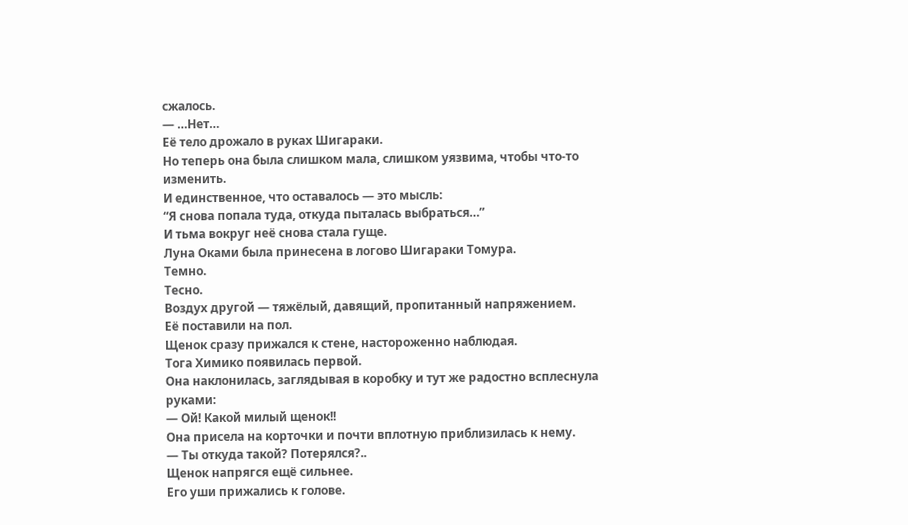сжалось.
— …Нет…
Её тело дрожало в руках Шигараки.
Но теперь она была слишком мала, слишком уязвима, чтобы что-то изменить.
И единственное, что оставалось — это мысль:
“Я снова попала туда, откуда пыталась выбраться…”
И тьма вокруг неё снова стала гуще.
Луна Оками была принесена в логово Шигараки Томура.
Темно.
Тесно.
Воздух другой — тяжёлый, давящий, пропитанный напряжением.
Её поставили на пол.
Щенок сразу прижался к стене, настороженно наблюдая.
Тога Химико появилась первой.
Она наклонилась, заглядывая в коробку и тут же радостно всплеснула руками:
— Ой! Какой милый щенок!!
Она присела на корточки и почти вплотную приблизилась к нему.
— Ты откуда такой? Потерялся?..
Щенок напрягся ещё сильнее.
Его уши прижались к голове.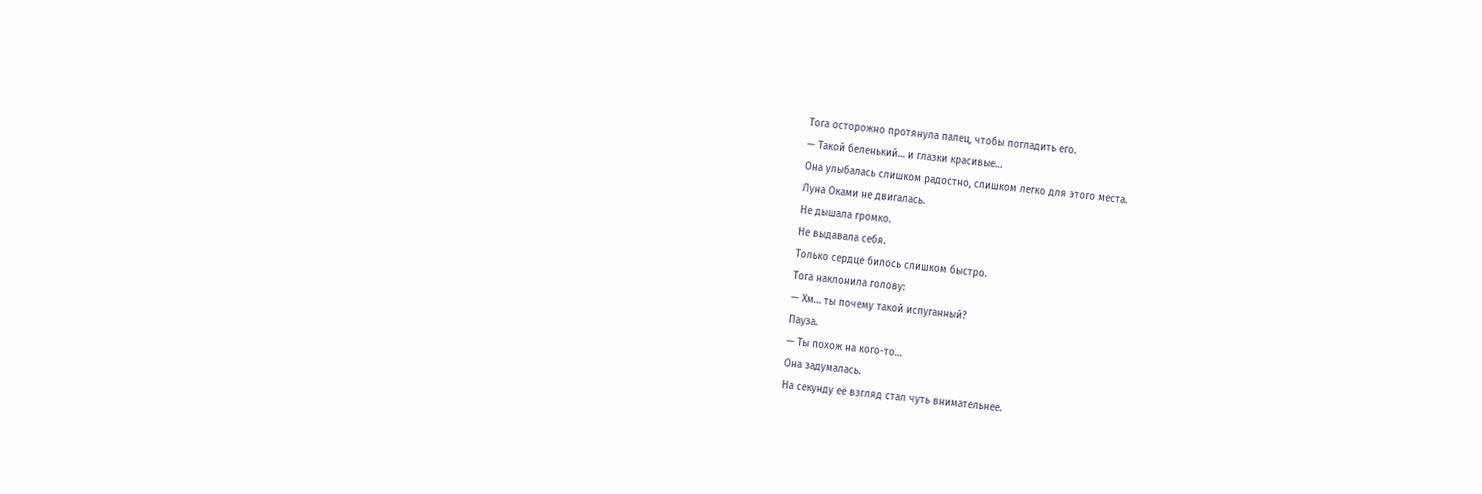Тога осторожно протянула палец, чтобы погладить его.
— Такой беленький… и глазки красивые…
Она улыбалась слишком радостно, слишком легко для этого места.
Луна Оками не двигалась.
Не дышала громко.
Не выдавала себя.
Только сердце билось слишком быстро.
Тога наклонила голову:
— Хм… ты почему такой испуганный?
Пауза.
— Ты похож на кого-то…
Она задумалась.
На секунду её взгляд стал чуть внимательнее.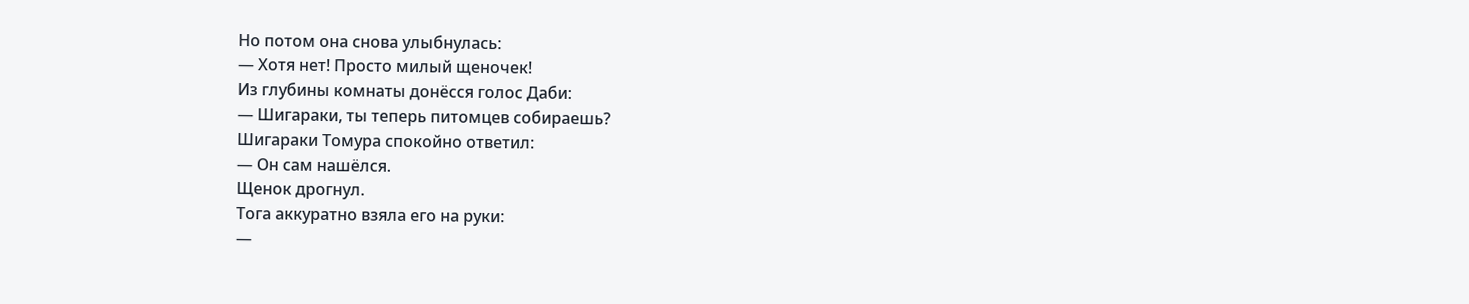Но потом она снова улыбнулась:
— Хотя нет! Просто милый щеночек!
Из глубины комнаты донёсся голос Даби:
— Шигараки, ты теперь питомцев собираешь?
Шигараки Томура спокойно ответил:
— Он сам нашёлся.
Щенок дрогнул.
Тога аккуратно взяла его на руки:
—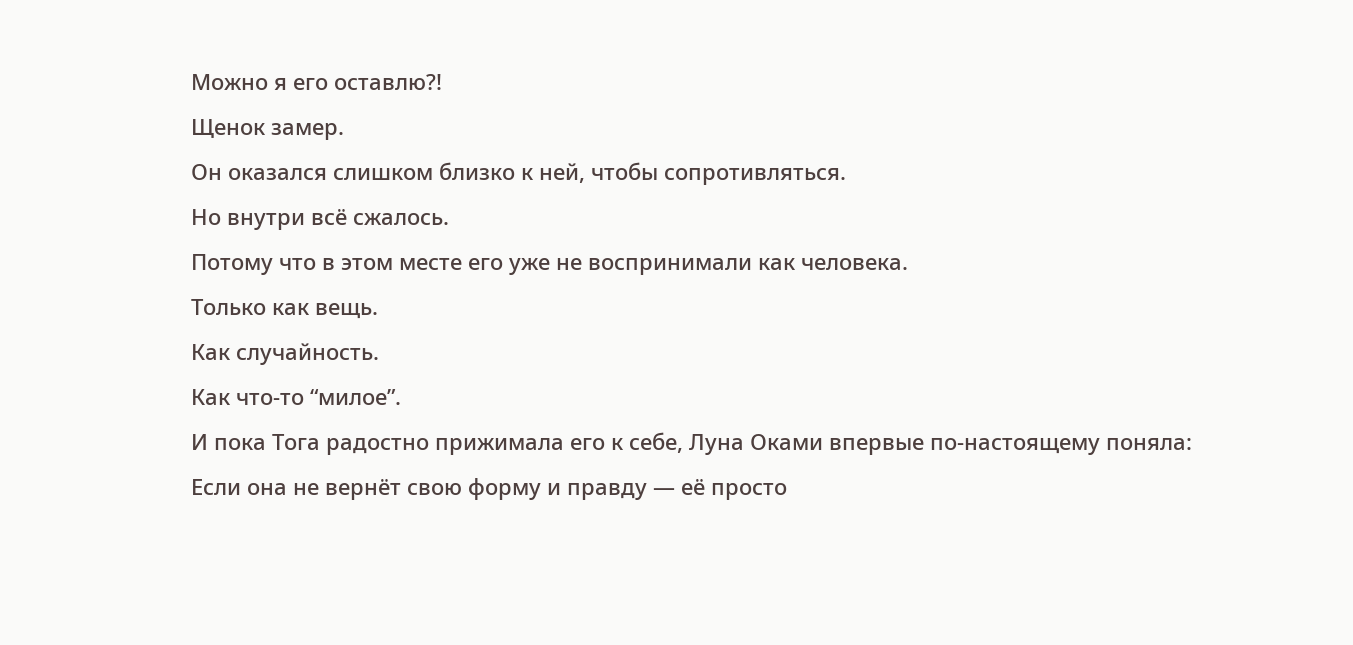Можно я его оставлю?!
Щенок замер.
Он оказался слишком близко к ней, чтобы сопротивляться.
Но внутри всё сжалось.
Потому что в этом месте его уже не воспринимали как человека.
Только как вещь.
Как случайность.
Как что-то “милое”.
И пока Тога радостно прижимала его к себе, Луна Оками впервые по-настоящему поняла:
Если она не вернёт свою форму и правду — её просто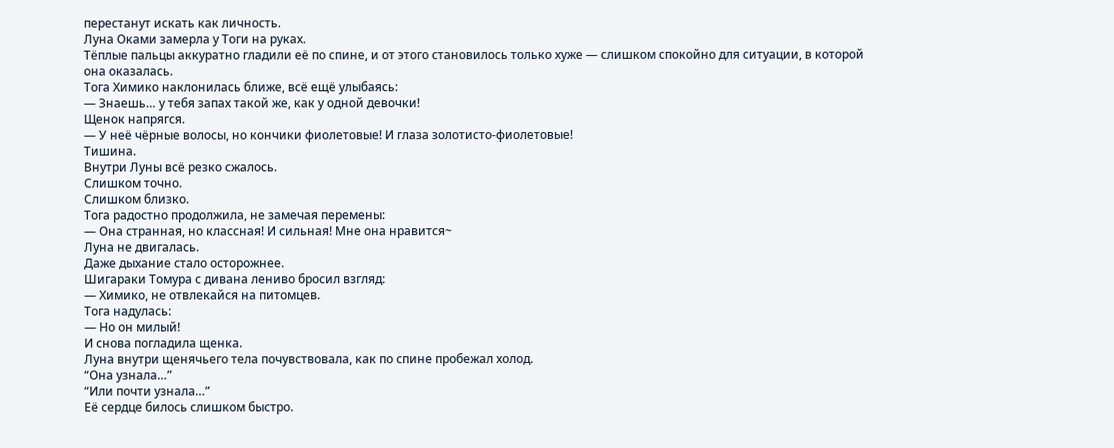перестанут искать как личность.
Луна Оками замерла у Тоги на руках.
Тёплые пальцы аккуратно гладили её по спине, и от этого становилось только хуже — слишком спокойно для ситуации, в которой она оказалась.
Тога Химико наклонилась ближе, всё ещё улыбаясь:
— Знаешь… у тебя запах такой же, как у одной девочки!
Щенок напрягся.
— У неё чёрные волосы, но кончики фиолетовые! И глаза золотисто-фиолетовые!
Тишина.
Внутри Луны всё резко сжалось.
Слишком точно.
Слишком близко.
Тога радостно продолжила, не замечая перемены:
— Она странная, но классная! И сильная! Мне она нравится~
Луна не двигалась.
Даже дыхание стало осторожнее.
Шигараки Томура с дивана лениво бросил взгляд:
— Химико, не отвлекайся на питомцев.
Тога надулась:
— Но он милый!
И снова погладила щенка.
Луна внутри щенячьего тела почувствовала, как по спине пробежал холод.
“Она узнала…”
“Или почти узнала…”
Её сердце билось слишком быстро.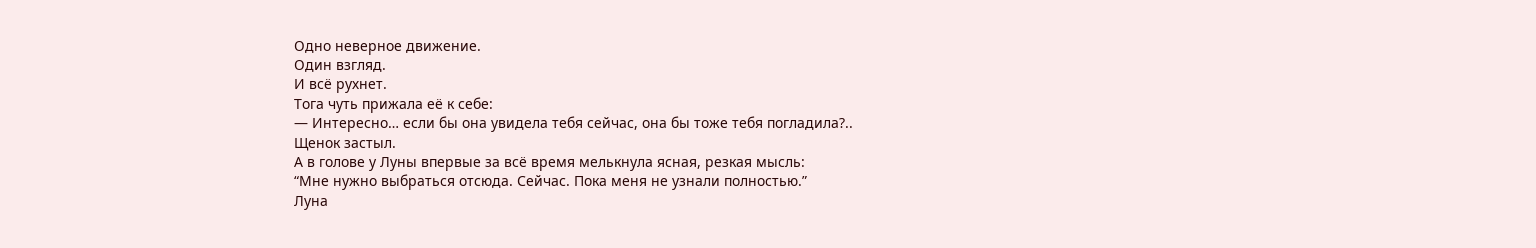Одно неверное движение.
Один взгляд.
И всё рухнет.
Тога чуть прижала её к себе:
— Интересно… если бы она увидела тебя сейчас, она бы тоже тебя погладила?..
Щенок застыл.
А в голове у Луны впервые за всё время мелькнула ясная, резкая мысль:
“Мне нужно выбраться отсюда. Сейчас. Пока меня не узнали полностью.”
Луна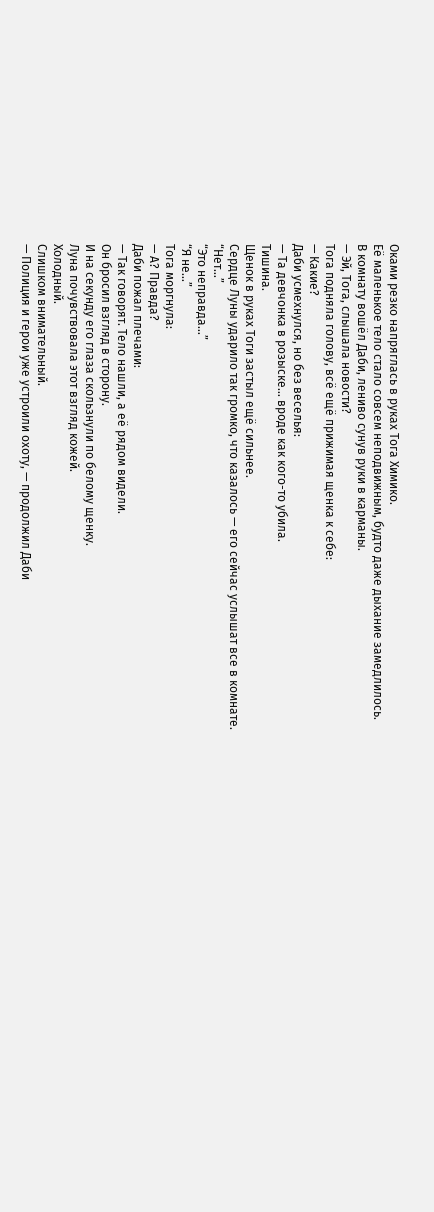Оками резко напряглась в руках Тога Химико.
Её маленькое тело стало совсем неподвижным, будто даже дыхание замедлилось.
В комнату вошёл Даби, лениво сунув руки в карманы.
— Эй, Тога, слышала новости?
Тога подняла голову, всё ещё прижимая щенка к себе:
— Какие?
Даби усмехнулся, но без веселья:
— Та девчонка в розыске… вроде как кого-то убила.
Тишина.
Щенок в руках Тоги застыл ещё сильнее.
Сердце Луны ударило так громко, что казалось — его сейчас услышат все в комнате.
“Нет…”
“Это неправда…”
“Я не…”
Тога моргнула:
— А? Правда?
Даби пожал плечами:
— Так говорят. Тело нашли, а её рядом видели.
Он бросил взгляд в сторону.
И на секунду его глаза скользнули по белому щенку.
Луна почувствовала этот взгляд кожей.
Холодный.
Слишком внимательный.
— Полиция и герои уже устроили охоту, — продолжил Даби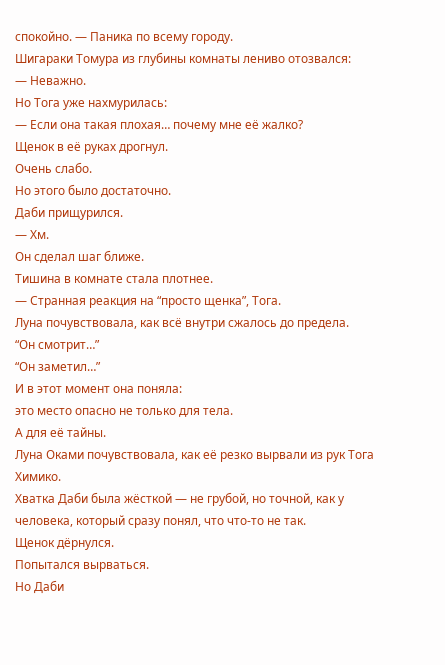спокойно. — Паника по всему городу.
Шигараки Томура из глубины комнаты лениво отозвался:
— Неважно.
Но Тога уже нахмурилась:
— Если она такая плохая… почему мне её жалко?
Щенок в её руках дрогнул.
Очень слабо.
Но этого было достаточно.
Даби прищурился.
— Хм.
Он сделал шаг ближе.
Тишина в комнате стала плотнее.
— Странная реакция на “просто щенка”, Тога.
Луна почувствовала, как всё внутри сжалось до предела.
“Он смотрит…”
“Он заметил…”
И в этот момент она поняла:
это место опасно не только для тела.
А для её тайны.
Луна Оками почувствовала, как её резко вырвали из рук Тога Химико.
Хватка Даби была жёсткой — не грубой, но точной, как у человека, который сразу понял, что что-то не так.
Щенок дёрнулся.
Попытался вырваться.
Но Даби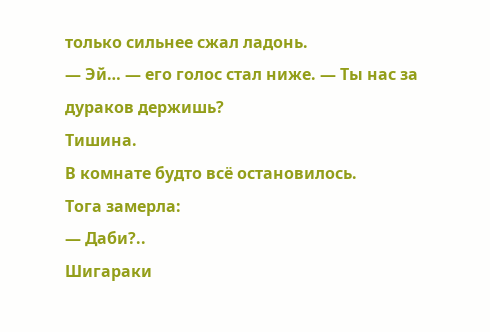только сильнее сжал ладонь.
— Эй… — его голос стал ниже. — Ты нас за дураков держишь?
Тишина.
В комнате будто всё остановилось.
Тога замерла:
— Даби?..
Шигараки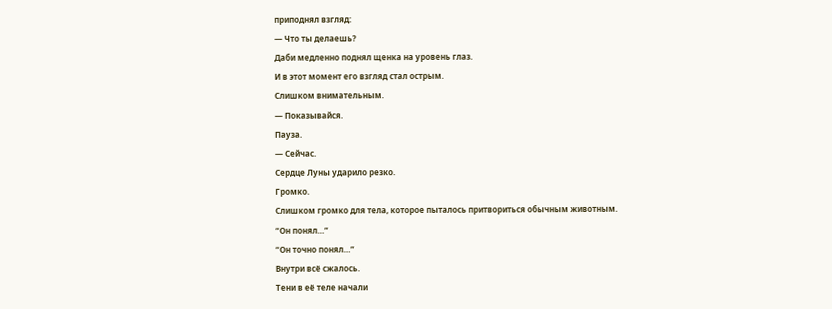приподнял взгляд:
— Что ты делаешь?
Даби медленно поднял щенка на уровень глаз.
И в этот момент его взгляд стал острым.
Слишком внимательным.
— Показывайся.
Пауза.
— Сейчас.
Сердце Луны ударило резко.
Громко.
Слишком громко для тела, которое пыталось притвориться обычным животным.
“Он понял…”
“Он точно понял…”
Внутри всё сжалось.
Тени в её теле начали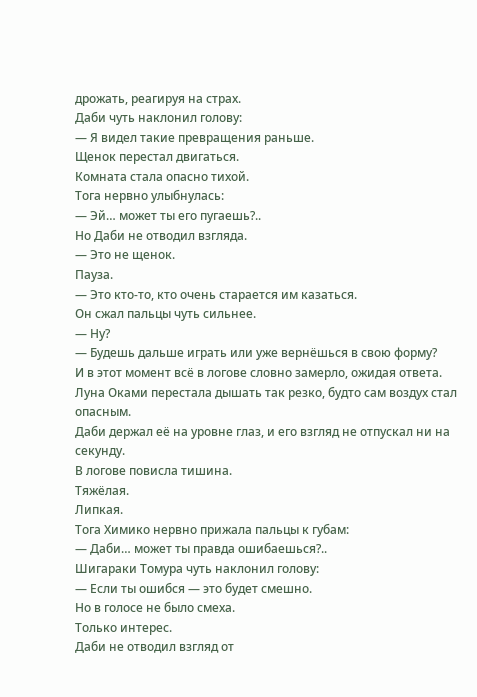дрожать, реагируя на страх.
Даби чуть наклонил голову:
— Я видел такие превращения раньше.
Щенок перестал двигаться.
Комната стала опасно тихой.
Тога нервно улыбнулась:
— Эй… может ты его пугаешь?..
Но Даби не отводил взгляда.
— Это не щенок.
Пауза.
— Это кто-то, кто очень старается им казаться.
Он сжал пальцы чуть сильнее.
— Ну?
— Будешь дальше играть или уже вернёшься в свою форму?
И в этот момент всё в логове словно замерло, ожидая ответа.
Луна Оками перестала дышать так резко, будто сам воздух стал опасным.
Даби держал её на уровне глаз, и его взгляд не отпускал ни на секунду.
В логове повисла тишина.
Тяжёлая.
Липкая.
Тога Химико нервно прижала пальцы к губам:
— Даби… может ты правда ошибаешься?..
Шигараки Томура чуть наклонил голову:
— Если ты ошибся — это будет смешно.
Но в голосе не было смеха.
Только интерес.
Даби не отводил взгляд от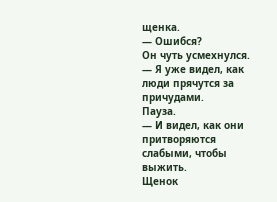щенка.
— Ошибся?
Он чуть усмехнулся.
— Я уже видел, как люди прячутся за причудами.
Пауза.
— И видел, как они притворяются слабыми, чтобы выжить.
Щенок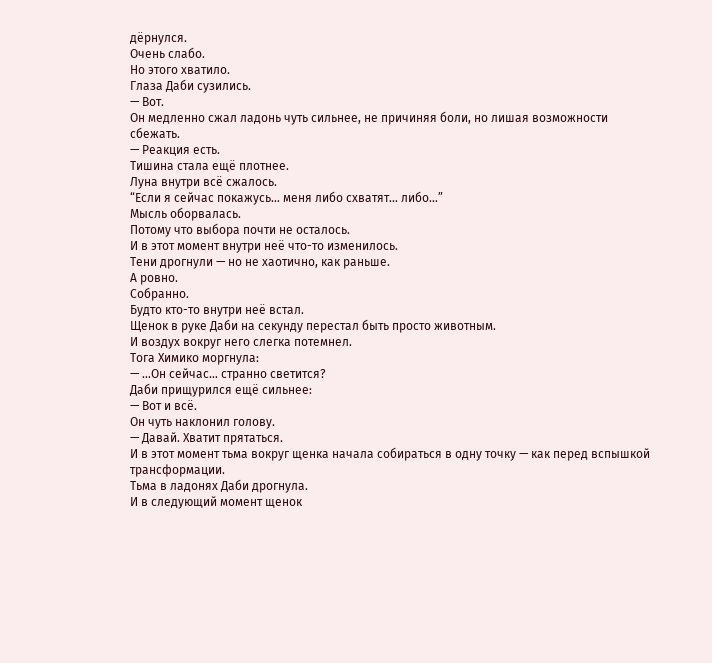дёрнулся.
Очень слабо.
Но этого хватило.
Глаза Даби сузились.
— Вот.
Он медленно сжал ладонь чуть сильнее, не причиняя боли, но лишая возможности сбежать.
— Реакция есть.
Тишина стала ещё плотнее.
Луна внутри всё сжалось.
“Если я сейчас покажусь… меня либо схватят… либо…”
Мысль оборвалась.
Потому что выбора почти не осталось.
И в этот момент внутри неё что-то изменилось.
Тени дрогнули — но не хаотично, как раньше.
А ровно.
Собранно.
Будто кто-то внутри неё встал.
Щенок в руке Даби на секунду перестал быть просто животным.
И воздух вокруг него слегка потемнел.
Тога Химико моргнула:
— …Он сейчас… странно светится?
Даби прищурился ещё сильнее:
— Вот и всё.
Он чуть наклонил голову.
— Давай. Хватит прятаться.
И в этот момент тьма вокруг щенка начала собираться в одну точку — как перед вспышкой трансформации.
Тьма в ладонях Даби дрогнула.
И в следующий момент щенок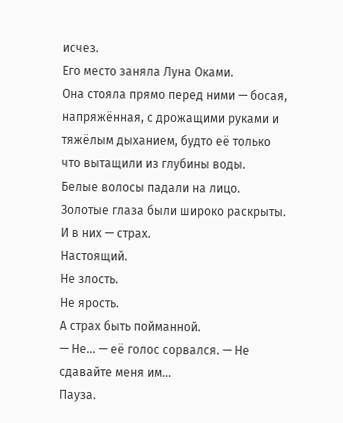исчез.
Его место заняла Луна Оками.
Она стояла прямо перед ними — босая, напряжённая, с дрожащими руками и тяжёлым дыханием, будто её только что вытащили из глубины воды.
Белые волосы падали на лицо.
Золотые глаза были широко раскрыты.
И в них — страх.
Настоящий.
Не злость.
Не ярость.
А страх быть пойманной.
— Не… — её голос сорвался. — Не сдавайте меня им…
Пауза.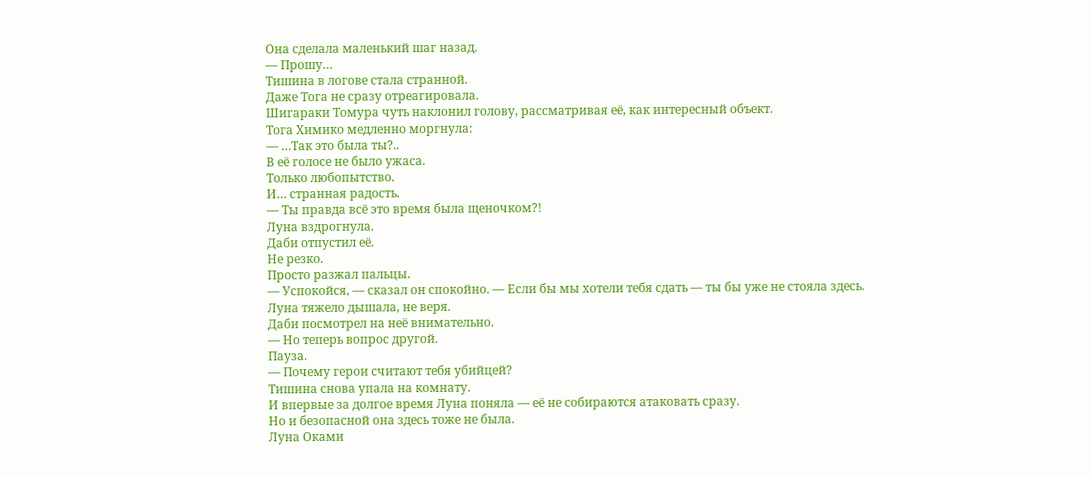Она сделала маленький шаг назад.
— Прошу…
Тишина в логове стала странной.
Даже Тога не сразу отреагировала.
Шигараки Томура чуть наклонил голову, рассматривая её, как интересный объект.
Тога Химико медленно моргнула:
— …Так это была ты?..
В её голосе не было ужаса.
Только любопытство.
И… странная радость.
— Ты правда всё это время была щеночком?!
Луна вздрогнула.
Даби отпустил её.
Не резко.
Просто разжал пальцы.
— Успокойся, — сказал он спокойно. — Если бы мы хотели тебя сдать — ты бы уже не стояла здесь.
Луна тяжело дышала, не веря.
Даби посмотрел на неё внимательно.
— Но теперь вопрос другой.
Пауза.
— Почему герои считают тебя убийцей?
Тишина снова упала на комнату.
И впервые за долгое время Луна поняла — её не собираются атаковать сразу.
Но и безопасной она здесь тоже не была.
Луна Оками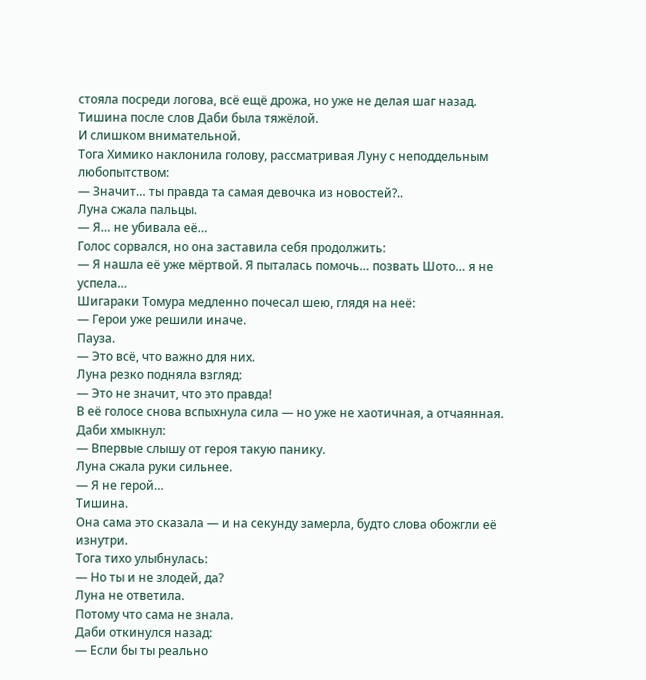стояла посреди логова, всё ещё дрожа, но уже не делая шаг назад.
Тишина после слов Даби была тяжёлой.
И слишком внимательной.
Тога Химико наклонила голову, рассматривая Луну с неподдельным любопытством:
— Значит… ты правда та самая девочка из новостей?..
Луна сжала пальцы.
— Я… не убивала её…
Голос сорвался, но она заставила себя продолжить:
— Я нашла её уже мёртвой. Я пыталась помочь… позвать Шото… я не успела…
Шигараки Томура медленно почесал шею, глядя на неё:
— Герои уже решили иначе.
Пауза.
— Это всё, что важно для них.
Луна резко подняла взгляд:
— Это не значит, что это правда!
В её голосе снова вспыхнула сила — но уже не хаотичная, а отчаянная.
Даби хмыкнул:
— Впервые слышу от героя такую панику.
Луна сжала руки сильнее.
— Я не герой…
Тишина.
Она сама это сказала — и на секунду замерла, будто слова обожгли её изнутри.
Тога тихо улыбнулась:
— Но ты и не злодей, да?
Луна не ответила.
Потому что сама не знала.
Даби откинулся назад:
— Если бы ты реально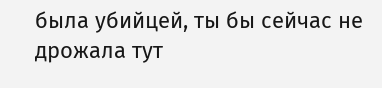была убийцей, ты бы сейчас не дрожала тут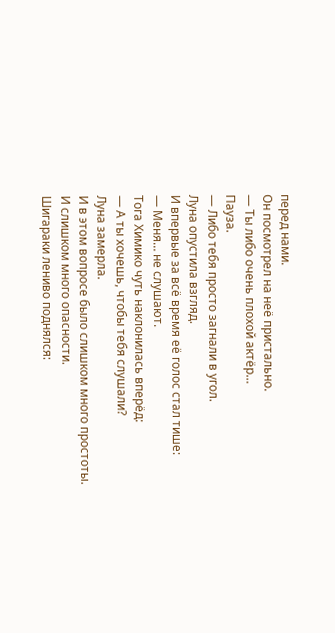перед нами.
Он посмотрел на неё пристально.
— Ты либо очень плохой актёр…
Пауза.
— Либо тебя просто загнали в угол.
Луна опустила взгляд.
И впервые за всё время её голос стал тише:
— Меня… не слушают.
Тога Химико чуть наклонилась вперёд:
— А ты хочешь, чтобы тебя слушали?
Луна замерла.
И в этом вопросе было слишком много простоты.
И слишком много опасности.
Шигараки лениво поднялся: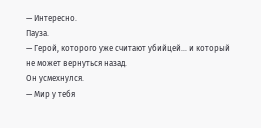— Интересно.
Пауза.
— Герой, которого уже считают убийцей… и который не может вернуться назад.
Он усмехнулся.
— Мир у тебя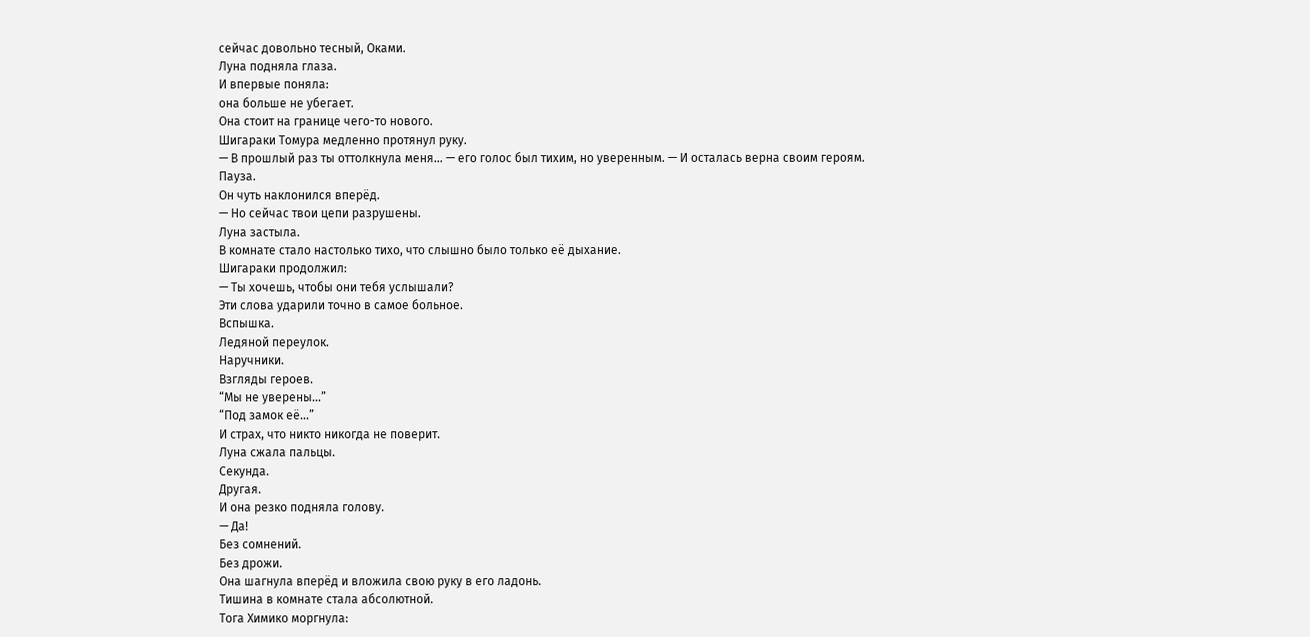сейчас довольно тесный, Оками.
Луна подняла глаза.
И впервые поняла:
она больше не убегает.
Она стоит на границе чего-то нового.
Шигараки Томура медленно протянул руку.
— В прошлый раз ты оттолкнула меня… — его голос был тихим, но уверенным. — И осталась верна своим героям.
Пауза.
Он чуть наклонился вперёд.
— Но сейчас твои цепи разрушены.
Луна застыла.
В комнате стало настолько тихо, что слышно было только её дыхание.
Шигараки продолжил:
— Ты хочешь, чтобы они тебя услышали?
Эти слова ударили точно в самое больное.
Вспышка.
Ледяной переулок.
Наручники.
Взгляды героев.
“Мы не уверены…”
“Под замок её…”
И страх, что никто никогда не поверит.
Луна сжала пальцы.
Секунда.
Другая.
И она резко подняла голову.
— Да!
Без сомнений.
Без дрожи.
Она шагнула вперёд и вложила свою руку в его ладонь.
Тишина в комнате стала абсолютной.
Тога Химико моргнула: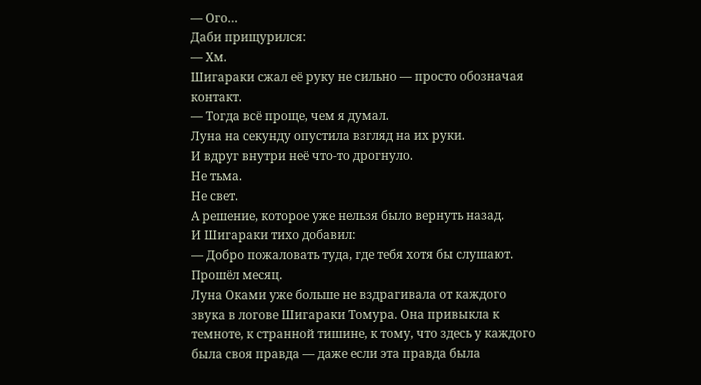— Ого…
Даби прищурился:
— Хм.
Шигараки сжал её руку не сильно — просто обозначая контакт.
— Тогда всё проще, чем я думал.
Луна на секунду опустила взгляд на их руки.
И вдруг внутри неё что-то дрогнуло.
Не тьма.
Не свет.
А решение, которое уже нельзя было вернуть назад.
И Шигараки тихо добавил:
— Добро пожаловать туда, где тебя хотя бы слушают.
Прошёл месяц.
Луна Оками уже больше не вздрагивала от каждого звука в логове Шигараки Томура. Она привыкла к темноте, к странной тишине, к тому, что здесь у каждого была своя правда — даже если эта правда была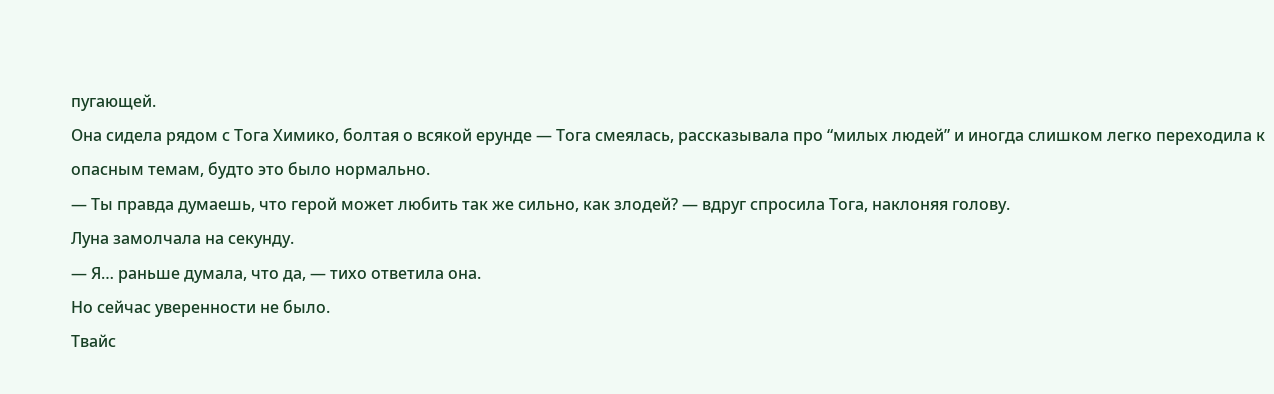пугающей.
Она сидела рядом с Тога Химико, болтая о всякой ерунде — Тога смеялась, рассказывала про “милых людей” и иногда слишком легко переходила к опасным темам, будто это было нормально.
— Ты правда думаешь, что герой может любить так же сильно, как злодей? — вдруг спросила Тога, наклоняя голову.
Луна замолчала на секунду.
— Я… раньше думала, что да, — тихо ответила она.
Но сейчас уверенности не было.
Твайс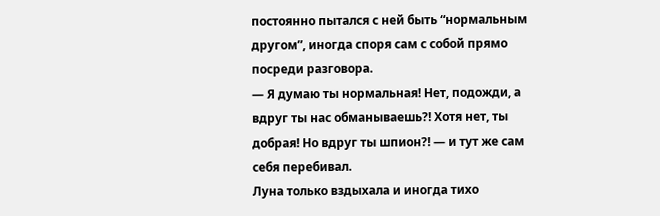постоянно пытался с ней быть “нормальным другом”, иногда споря сам с собой прямо посреди разговора.
— Я думаю ты нормальная! Нет, подожди, а вдруг ты нас обманываешь?! Хотя нет, ты добрая! Но вдруг ты шпион?! — и тут же сам себя перебивал.
Луна только вздыхала и иногда тихо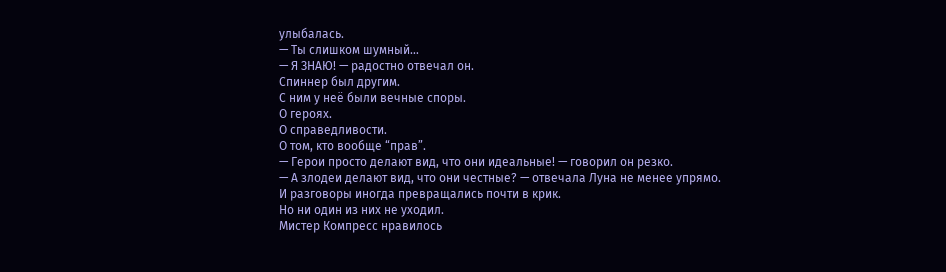улыбалась.
— Ты слишком шумный…
— Я ЗНАЮ! — радостно отвечал он.
Спиннер был другим.
С ним у неё были вечные споры.
О героях.
О справедливости.
О том, кто вообще “прав”.
— Герои просто делают вид, что они идеальные! — говорил он резко.
— А злодеи делают вид, что они честные? — отвечала Луна не менее упрямо.
И разговоры иногда превращались почти в крик.
Но ни один из них не уходил.
Мистер Компресс нравилось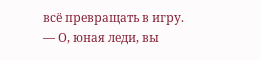всё превращать в игру.
— О, юная леди, вы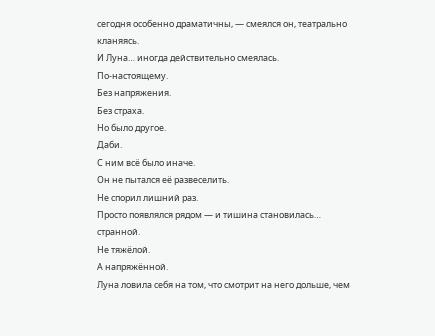сегодня особенно драматичны, — смеялся он, театрально кланяясь.
И Луна… иногда действительно смеялась.
По-настоящему.
Без напряжения.
Без страха.
Но было другое.
Даби.
С ним всё было иначе.
Он не пытался её развеселить.
Не спорил лишний раз.
Просто появлялся рядом — и тишина становилась… странной.
Не тяжёлой.
А напряжённой.
Луна ловила себя на том, что смотрит на него дольше, чем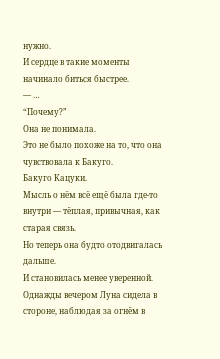нужно.
И сердце в такие моменты начинало биться быстрее.
— …
“Почему?”
Она не понимала.
Это не было похоже на то, что она чувствовала к Бакуго.
Бакуго Кацуки.
Мысль о нём всё ещё была где-то внутри — тёплая, привычная, как старая связь.
Но теперь она будто отодвигалась дальше.
И становилась менее уверенной.
Однажды вечером Луна сидела в стороне, наблюдая за огнём в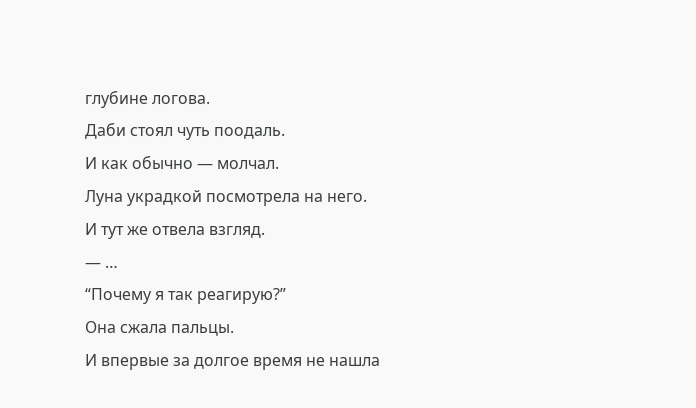глубине логова.
Даби стоял чуть поодаль.
И как обычно — молчал.
Луна украдкой посмотрела на него.
И тут же отвела взгляд.
— …
“Почему я так реагирую?”
Она сжала пальцы.
И впервые за долгое время не нашла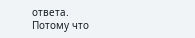ответа.
Потому что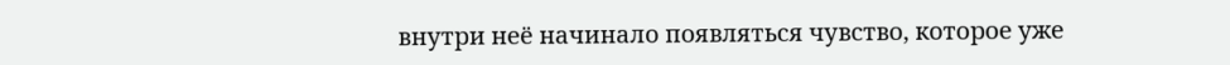внутри неё начинало появляться чувство, которое уже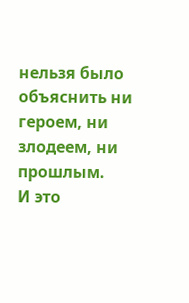нельзя было объяснить ни героем, ни злодеем, ни прошлым.
И это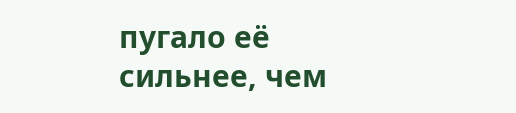пугало её сильнее, чем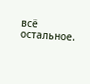всё остальное.